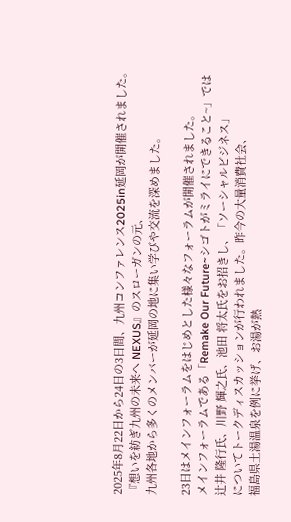2025年8月22日から24日の3日間、九州コンファレンス2025in延岡が開催されました。
『想いを紡ぎ九州の未来へ NEXUS』のスローガンの元、
九州各地から多くのメンバーが延岡の地に集い学びや交流を深めました。

23日はメインフォーラムをはじめとした様々なフォーラムが開催されました。
メインフォーラムである「Remake Our Future~シゴトがミライにできること~」では
辻井 隆行氏、川野 輝之氏、池田 将太氏をお招きし、「ソーシャルビジネス」
についてトークディスカッションが行われました。昨今の大量消費社会、
福島県土湯温泉を例に挙げ、お湯が熱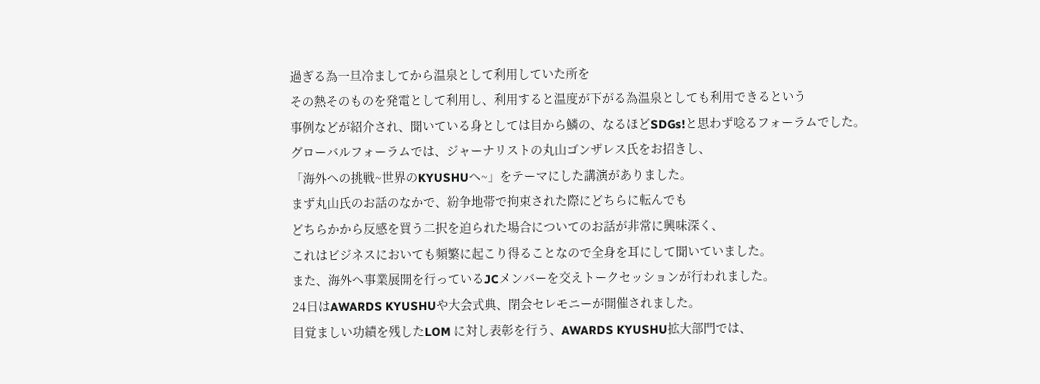過ぎる為一旦冷ましてから温泉として利用していた所を
その熱そのものを発電として利用し、利用すると温度が下がる為温泉としても利用できるという
事例などが紹介され、聞いている身としては目から鱗の、なるほどSDGs!と思わず唸るフォーラムでした。
グローバルフォーラムでは、ジャーナリストの丸山ゴンザレス氏をお招きし、
「海外への挑戦~世界のKYUSHUへ~」をテーマにした講演がありました。
まず丸山氏のお話のなかで、紛争地帯で拘束された際にどちらに転んでも
どちらかから反感を買う二択を迫られた場合についてのお話が非常に興味深く、
これはビジネスにおいても頻繁に起こり得ることなので全身を耳にして聞いていました。
また、海外へ事業展開を行っているJCメンバーを交えトークセッションが行われました。
24日はAWARDS KYUSHUや大会式典、閉会セレモニーが開催されました。
目覚ましい功績を残したLOM に対し表彰を行う、AWARDS KYUSHU拡大部門では、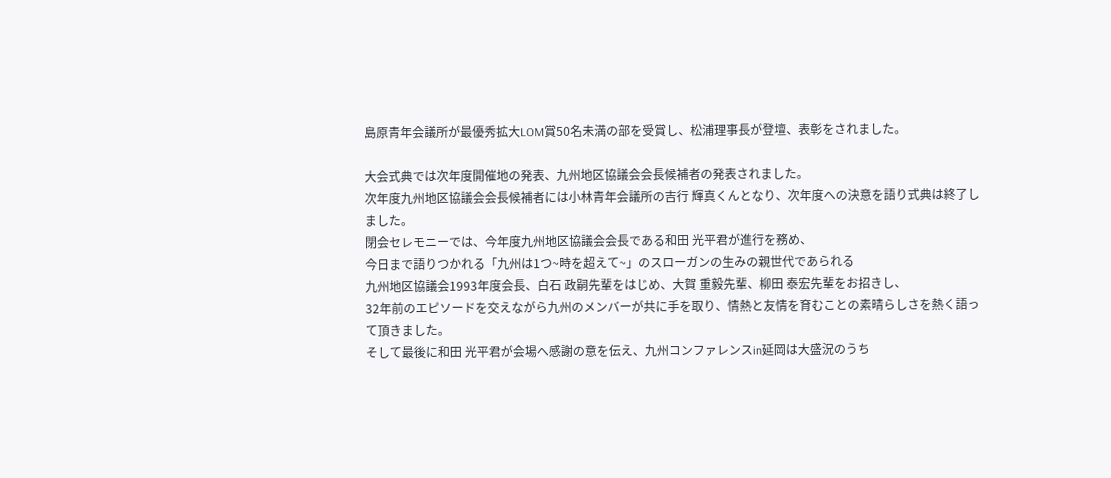島原青年会議所が最優秀拡大LOM賞50名未満の部を受賞し、松浦理事長が登壇、表彰をされました。

大会式典では次年度開催地の発表、九州地区協議会会長候補者の発表されました。
次年度九州地区協議会会長候補者には小林青年会議所の吉行 輝真くんとなり、次年度への決意を語り式典は終了しました。
閉会セレモニーでは、今年度九州地区協議会会長である和田 光平君が進行を務め、
今日まで語りつかれる「九州は1つ~時を超えて~」のスローガンの生みの親世代であられる
九州地区協議会1993年度会長、白石 政嗣先輩をはじめ、大賀 重毅先輩、柳田 泰宏先輩をお招きし、
32年前のエピソードを交えながら九州のメンバーが共に手を取り、情熱と友情を育むことの素晴らしさを熱く語って頂きました。
そして最後に和田 光平君が会場へ感謝の意を伝え、九州コンファレンスin延岡は大盛況のうち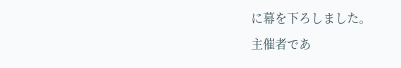に幕を下ろしました。
主催者であ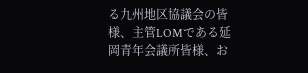る九州地区協議会の皆様、主管LOMである延岡青年会議所皆様、お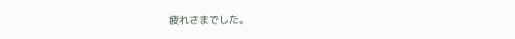疲れさまでした。